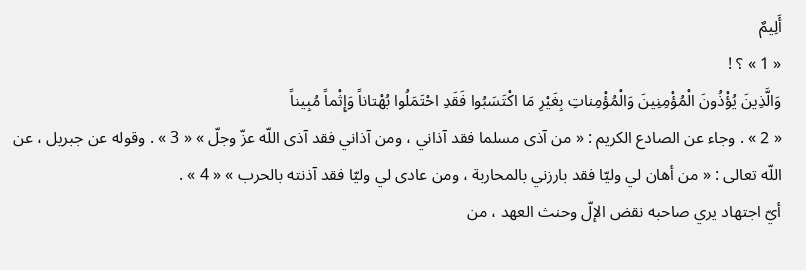أَلِيمٌ
« 1 » ؟ !
وَالَّذِينَ يُؤْذُونَ الْمُؤْمِنِينَ وَالْمُؤْمِناتِ بِغَيْرِ مَا اكْتَسَبُوا فَقَدِ احْتَمَلُوا بُهْتاناً وَإِثْماً مُبِيناً
« 2 » . وجاء عن الصادع الكريم : « من آذى مسلما فقد آذاني ، ومن آذاني فقد آذى اللّه عزّ وجلّ » « 3 » . وقوله عن جبريل ، عن اللّه تعالى : « من أهان لي وليّا فقد بارزني بالمحاربة ، ومن عادى لي وليّا فقد آذنته بالحرب » « 4 » .
أيّ اجتهاد يري صاحبه نقض الإلّ وحنث العهد ، من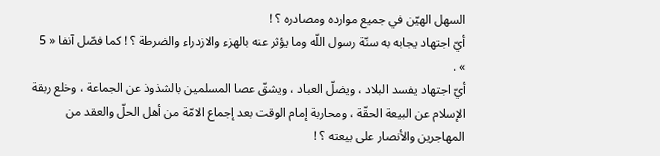السهل الهيّن في جميع موارده ومصادره ؟ !
أيّ اجتهاد يجابه به سنّة رسول اللّه وما يؤثر عنه بالهزء والازدراء والضرطة ؟ ! كما فصّل آنفا « 5 » .
أيّ اجتهاد يفسد البلاد ، ويضلّ العباد ، ويشقّ عصا المسلمين بالشذوذ عن الجماعة ، وخلع ربقة الإسلام عن البيعة الحقّة ، ومحاربة إمام الوقت بعد إجماع الامّة من أهل الحلّ والعقد من المهاجرين والأنصار على بيعته ؟ !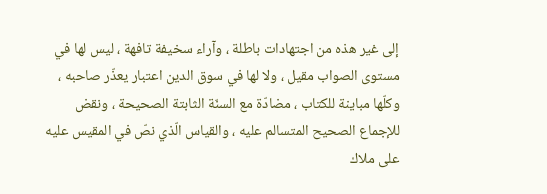إلى غير هذه من اجتهادات باطلة ، وآراء سخيفة تافهة ، ليس لها في مستوى الصواب مقيل ، ولا لها في سوق الدين اعتبار يعذّر صاحبه ، وكلّها مباينة للكتاب ، مضادّة مع السنّة الثابتة الصحيحة ، ونقض للإجماع الصحيح المتسالم عليه ، والقياس الّذي نصّ في المقيس عليه على ملاك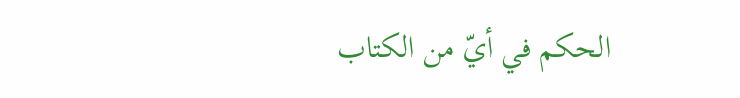الحكم في أيّ من الكتاب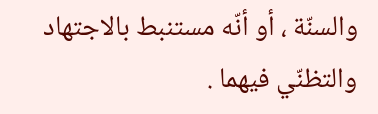والسنّة ، أو أنّه مستنبط بالاجتهاد والتظنّي فيهما .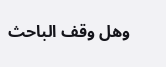وهل وقف الباحث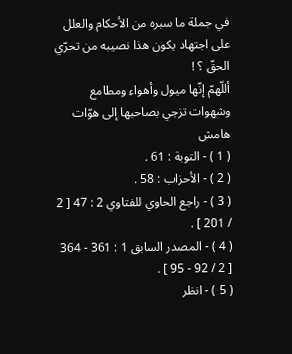في جملة ما سبره من الأحكام والعلل على اجتهاد يكون هذا نصيبه من تحرّي الحقّ ؟ !
أللّهمّ إنّها ميول وأهواء ومطامع وشهوات تزجي بصاحبها إلى هوّات
هامش
( 1 ) - التوبة : 61 .
( 2 ) - الأحزاب : 58 .
( 3 ) - راجع الحاوي للفتاوي 2 : 47 [ 2 / 201 ] .
( 4 ) - المصدر السابق 1 : 361 - 364 [ 2 / 92 - 95 ] .
( 5 ) - انظر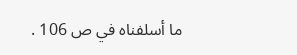ما أسلفناه في ص 106 .